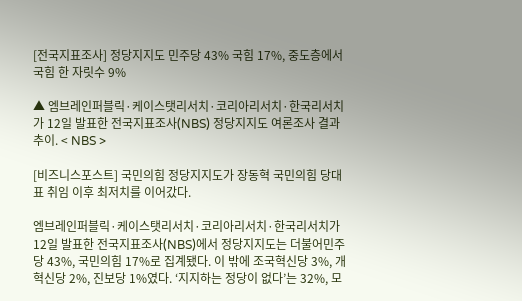[전국지표조사] 정당지지도 민주당 43% 국힘 17%, 중도층에서 국힘 한 자릿수 9%

▲ 엠브레인퍼블릭·케이스탯리서치·코리아리서치·한국리서치가 12일 발표한 전국지표조사(NBS) 정당지지도 여론조사 결과 추이. < NBS >

[비즈니스포스트] 국민의힘 정당지지도가 장동혁 국민의힘 당대표 취임 이후 최저치를 이어갔다.

엠브레인퍼블릭·케이스탯리서치·코리아리서치·한국리서치가 12일 발표한 전국지표조사(NBS)에서 정당지지도는 더불어민주당 43%, 국민의힘 17%로 집계됐다. 이 밖에 조국혁신당 3%, 개혁신당 2%, 진보당 1%였다. ‘지지하는 정당이 없다’는 32%, 모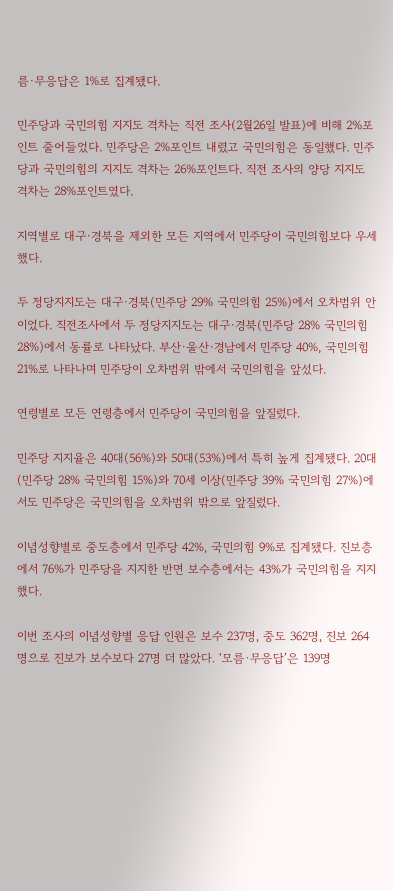름·무응답은 1%로 집계됐다.

민주당과 국민의힘 지지도 격차는 직전 조사(2월26일 발표)에 비해 2%포인트 줄어들었다. 민주당은 2%포인트 내렸고 국민의힘은 동일했다. 민주당과 국민의힘의 지지도 격차는 26%포인트다. 직전 조사의 양당 지지도 격차는 28%포인트였다.

지역별로 대구·경북을 제외한 모든 지역에서 민주당이 국민의힘보다 우세했다.

두 정당지지도는 대구·경북(민주당 29% 국민의힘 25%)에서 오차범위 안이었다. 직전조사에서 두 정당지지도는 대구·경북(민주당 28% 국민의힘 28%)에서 동률로 나타났다. 부산·울산·경남에서 민주당 40%, 국민의힘 21%로 나타나며 민주당이 오차범위 밖에서 국민의힘을 앞섰다.

연령별로 모든 연령층에서 민주당이 국민의힘을 앞질렀다.

민주당 지지율은 40대(56%)와 50대(53%)에서 특히 높게 집계됐다. 20대(민주당 28% 국민의힘 15%)와 70세 이상(민주당 39% 국민의힘 27%)에서도 민주당은 국민의힘을 오차범위 밖으로 앞질렀다.

이념성향별로 중도층에서 민주당 42%, 국민의힘 9%로 집계됐다. 진보층에서 76%가 민주당을 지지한 반면 보수층에서는 43%가 국민의힘을 지지했다.

이번 조사의 이념성향별 응답 인원은 보수 237명, 중도 362명, 진보 264명으로 진보가 보수보다 27명 더 많았다. ‘모름·무응답’은 139명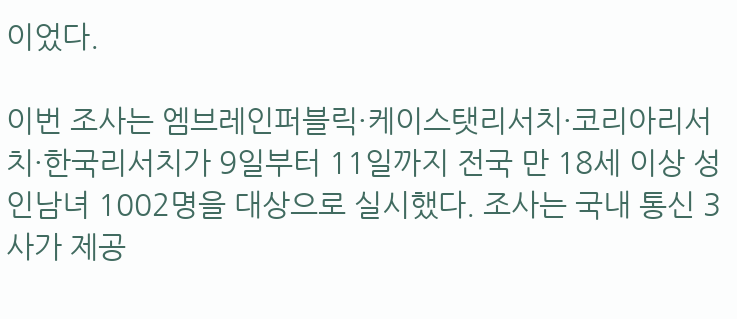이었다.

이번 조사는 엠브레인퍼블릭·케이스탯리서치·코리아리서치·한국리서치가 9일부터 11일까지 전국 만 18세 이상 성인남녀 1002명을 대상으로 실시했다. 조사는 국내 통신 3사가 제공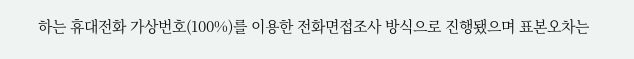하는 휴대전화 가상번호(100%)를 이용한 전화면접조사 방식으로 진행됐으며 표본오차는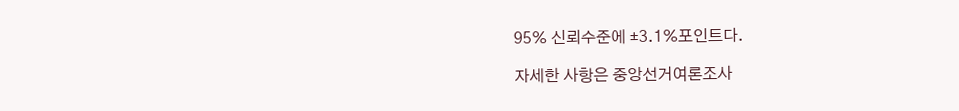95% 신뢰수준에 ±3.1%포인트다.

자세한 사항은 중앙선거여론조사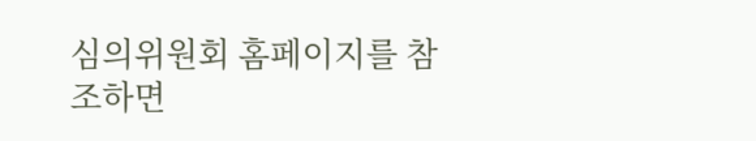심의위원회 홈페이지를 참조하면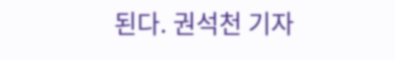된다. 권석천 기자